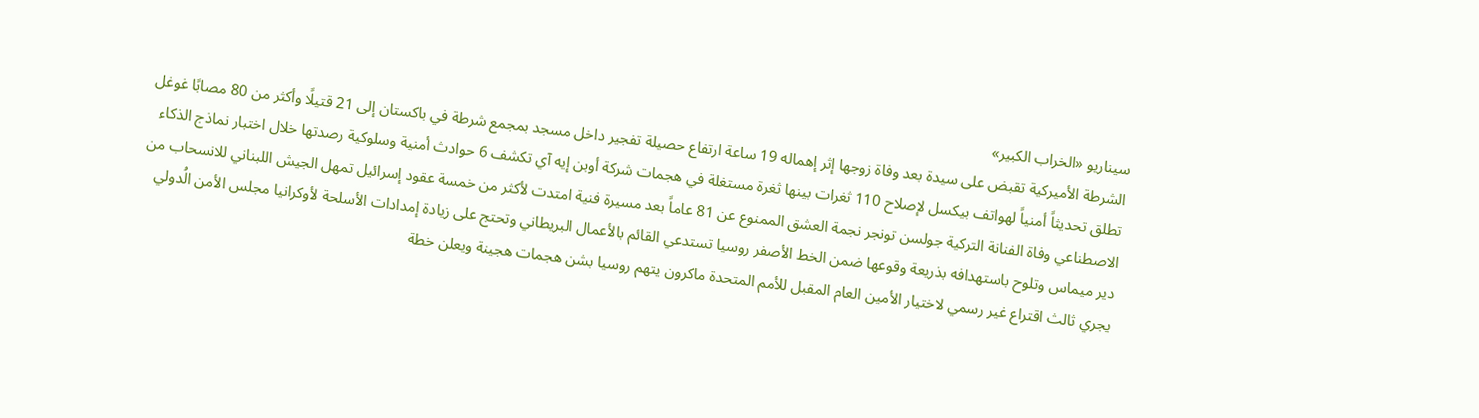سيناريو «الخراب الكبير»
الشرطة الأميركية تقبض على سيدة بعد وفاة زوجها إثر إهماله 19 ساعة ارتفاع حصيلة تفجير داخل مسجد بمجمع شرطة في باكستان إلى 21 قتيلًا وأكثر من 80 مصابًا غوغل تطلق تحديثاً أمنياً لهواتف بيكسل لإصلاح 110 ثغرات بينها ثغرة مستغلة في هجمات شركة أوبن إيه آي تكشف 6 حوادث أمنية وسلوكية رصدتها خلال اختبار نماذج الذكاء الاصطناعي وفاة الفنانة التركية جولسن تونجر نجمة العشق الممنوع عن 81 عاماً بعد مسيرة فنية امتدت لأكثر من خمسة عقود إسرائيل تمهل الجيش اللبناني للانسحاب من دير ميماس وتلوح باستهدافه بذريعة وقوعها ضمن الخط الأصفر روسيا تستدعي القائم بالأعمال البريطاني وتحتج على زيادة إمدادات الأسلحة لأوكرانيا مجلس الأمن الُدولي يجري ثالث اقتراع غير رسمي لاختيار الأمين العام المقبل للأمم المتحدة ماكرون يتهم روسيا بشن هجمات هجينة ويعلن خطة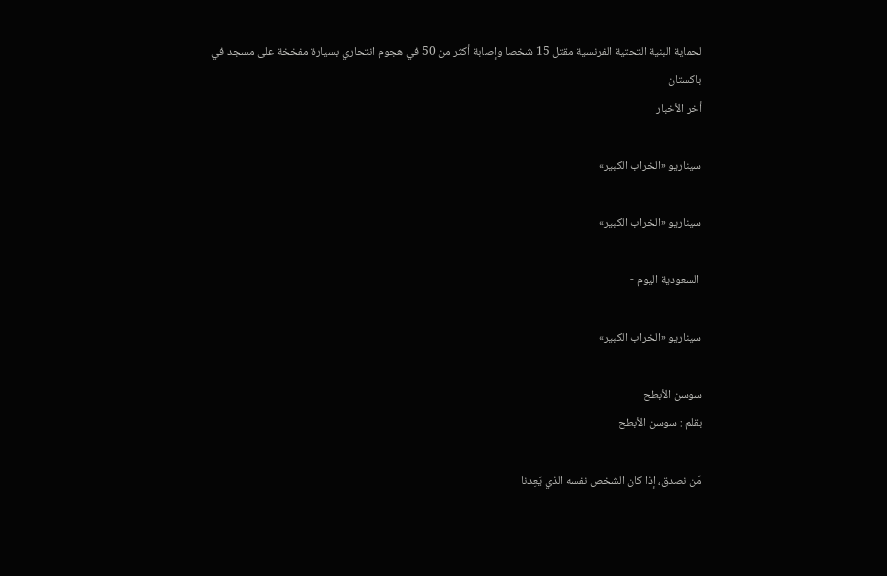لحماية البنية التحتية الفرنسية مقتل 15 شخصا وإصابة أكثر من 50 في هجوم انتحاري بسيارة مفخخة على مسجد في باكستان
أخر الأخبار

سيناريو «الخراب الكبير»

سيناريو «الخراب الكبير»

 السعودية اليوم -

سيناريو «الخراب الكبير»

سوسن الأبطح
بقلم : سوسن الأبطح

مَن نصدق، إذا كان الشخص نفسه الذي يَعِدنا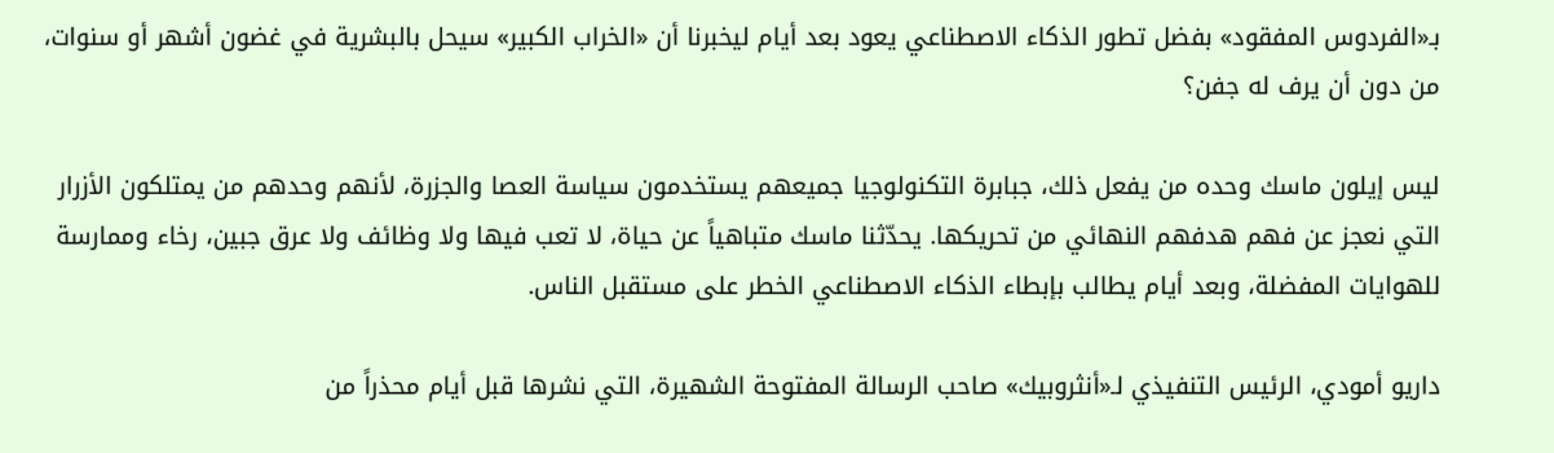بـ«الفردوس المفقود» بفضل تطور الذكاء الاصطناعي يعود بعد أيام ليخبرنا أن «الخراب الكبير» سيحل بالبشرية في غضون أشهر أو سنوات، من دون أن يرف له جفن؟

ليس إيلون ماسك وحده من يفعل ذلك، جبابرة التكنولوجيا جميعهم يستخدمون سياسة العصا والجزرة، لأنهم وحدهم من يمتلكون الأزرار التي نعجز عن فهم هدفهم النهائي من تحريكها. يحدّثنا ماسك متباهياً عن حياة، لا تعب فيها ولا وظائف ولا عرق جبين، رخاء وممارسة للهوايات المفضلة، وبعد أيام يطالب بإبطاء الذكاء الاصطناعي الخطر على مستقبل الناس.

داريو أمودي، الرئيس التنفيذي لـ«أنثروبيك» صاحب الرسالة المفتوحة الشهيرة، التي نشرها قبل أيام محذراً من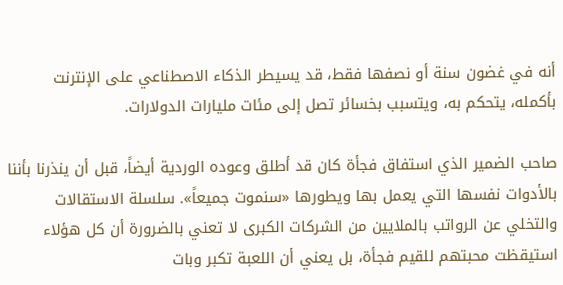أنه في غضون سنة أو نصفها فقط، قد يسيطر الذكاء الاصطناعي على الإنترنت بأكمله، يتحكم به، ويتسبب بخسائر تصل إلى مئات مليارات الدولارات.

صاحب الضمير الذي استفاق فجأة كان قد أطلق وعوده الوردية أيضاً، قبل أن ينذرنا بأننا بالأدوات نفسها التي يعمل بها ويطورها «سنموت جميعاً». سلسلة الاستقالات والتخلي عن الرواتب بالملايين من الشركات الكبرى لا تعني بالضرورة أن كل هؤلاء استيقظت محبتهم للقيم فجأة، بل يعني أن اللعبة تكبر وبات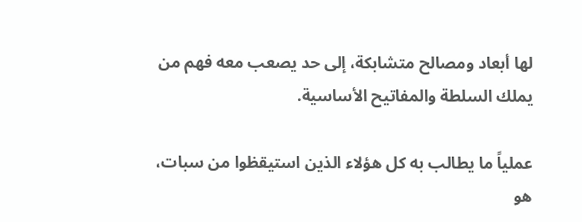لها أبعاد ومصالح متشابكة، إلى حد يصعب معه فهم من يملك السلطة والمفاتيح الأساسية.

عملياً ما يطالب به كل هؤلاء الذين استيقظوا من سبات، هو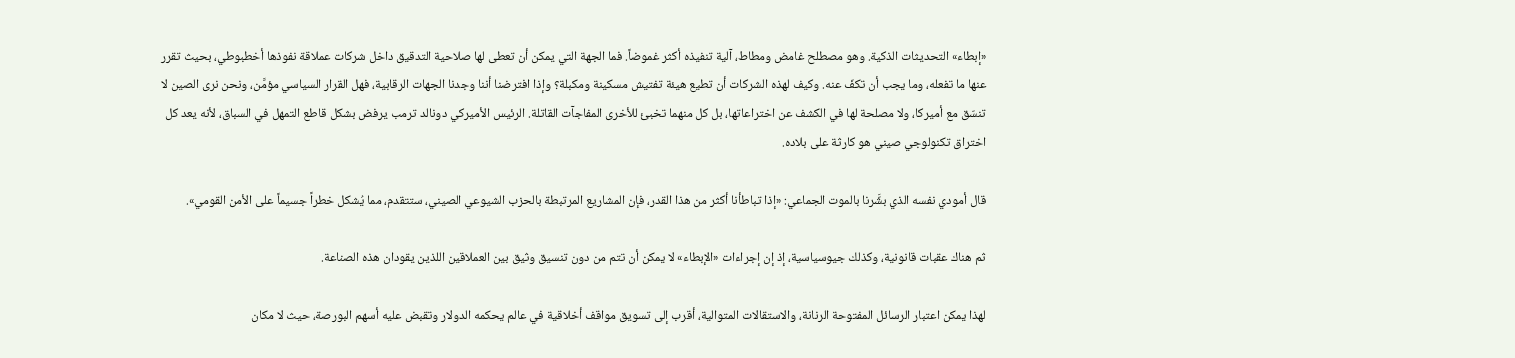«إبطاء» التحديثات الذكية. وهو مصطلح غامض ومطاط، آلية تنفيذه أكثر غموضاً. فما الجهة التي يمكن أن تعطى لها صلاحية التدقيق داخل شركات عملاقة نفوذها أخطبوطي، بحيث تقرر عنها ما تفعله، وما يجب أن تكفّ عنه. وكيف لهذه الشركات أن تطيع هيئة تفتيش مسكينة ومكبلة؟ وإذا افترضنا أننا وجدنا الجهات الرقابية، فهل القرار السياسي مؤمَّن، ونحن نرى الصين لا تنسّق مع أميركا، ولا مصلحة لها في الكشف عن اختراعاتها، بل كل منهما تخبئ للأخرى المفاجآت القاتلة. الرئيس الأميركي دونالد ترمب يرفض بشكل قاطع التمهل في السباق، لأنه يعد كل اختراق تكنولوجي صيني هو كارثة على بلاده.

قال أمودي نفسه الذي بشَّرنا بالموت الجماعي: «إذا تباطأنا أكثر من هذا القدر، فإن المشاريع المرتبطة بالحزب الشيوعي الصيني، ستتقدم، مما يُشكل خطراً جسيماً على الأمن القومي».

ثم هناك عقبات قانونية، وكذلك جيوسياسية، إذ إن إجراءات «الإبطاء» لا يمكن أن تتم من دون تنسيق وثيق بين العملاقين اللذين يقودان هذه الصناعة.

لهذا يمكن اعتبار الرسائل المفتوحة الرنانة، والاستقالات المتوالية، أقرب إلى تسويق مواقف أخلاقية في عالم يحكمه الدولار وتقبض عليه أسهم البورصة، حيث لا مكان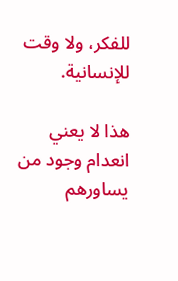للفكر، ولا وقت للإنسانية.

هذا لا يعني انعدام وجود من يساورهم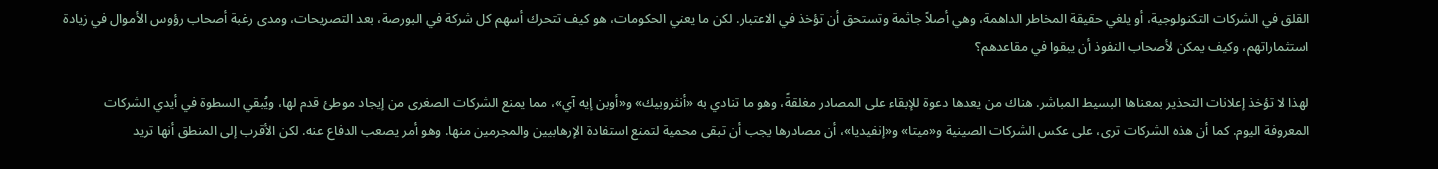القلق في الشركات التكنولوجية، أو يلغي حقيقة المخاطر الداهمة، وهي أصلاً جاثمة وتستحق أن تؤخذ في الاعتبار. لكن ما يعني الحكومات، هو كيف تتحرك أسهم كل شركة في البورصة، بعد التصريحات، ومدى رغبة أصحاب رؤوس الأموال في زيادة استثماراتهم، وكيف يمكن لأصحاب النفوذ أن يبقوا في مقاعدهم؟

لهذا لا تؤخذ إعلانات التحذير بمعناها البسيط المباشر. هناك من يعدها دعوة للإبقاء على المصادر مغلقةً، وهو ما تنادي به «أنثروبيك» و«أوبن إيه آي»، مما يمنع الشركات الصغرى من إيجاد موطئ قدم لها، ويُبقي السطوة في أيدي الشركات المعروفة اليوم. كما أن هذه الشركات ترى، على عكس الشركات الصينية و«ميتا» و«إنفيديا»، أن مصادرها يجب أن تبقى محمية لتمنع استفادة الإرهابيين والمجرمين منها. وهو أمر يصعب الدفاع عنه. لكن الأقرب إلى المنطق أنها تريد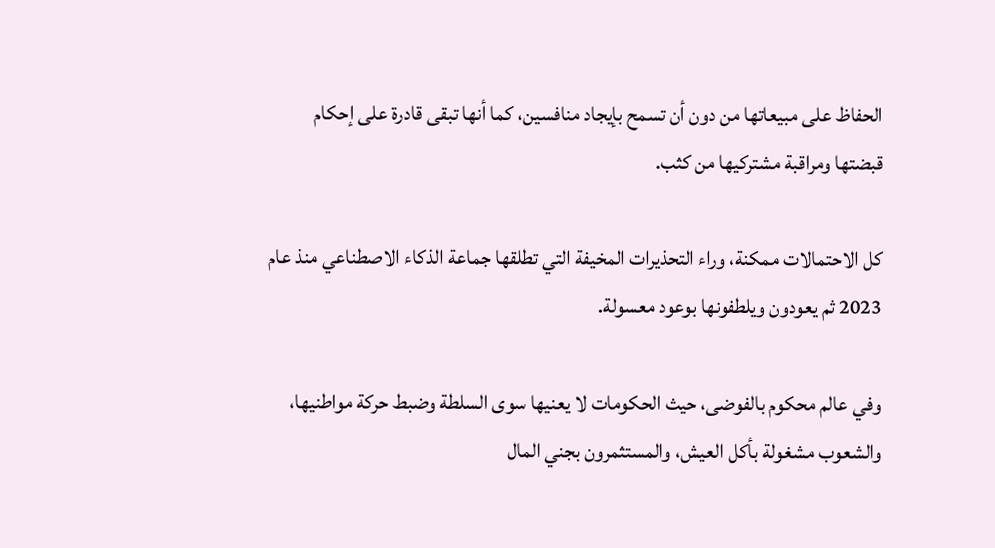الحفاظ على مبيعاتها من دون أن تسمح بإيجاد منافسين، كما أنها تبقى قادرة على إحكام قبضتها ومراقبة مشتركيها من كثب.

كل الاحتمالات ممكنة، وراء التحذيرات المخيفة التي تطلقها جماعة الذكاء الاصطناعي منذ عام 2023 ثم يعودون ويلطفونها بوعود معسولة.

وفي عالم محكوم بالفوضى، حيث الحكومات لا يعنيها سوى السلطة وضبط حركة مواطنيها، والشعوب مشغولة بأكل العيش، والمستثمرون بجني المال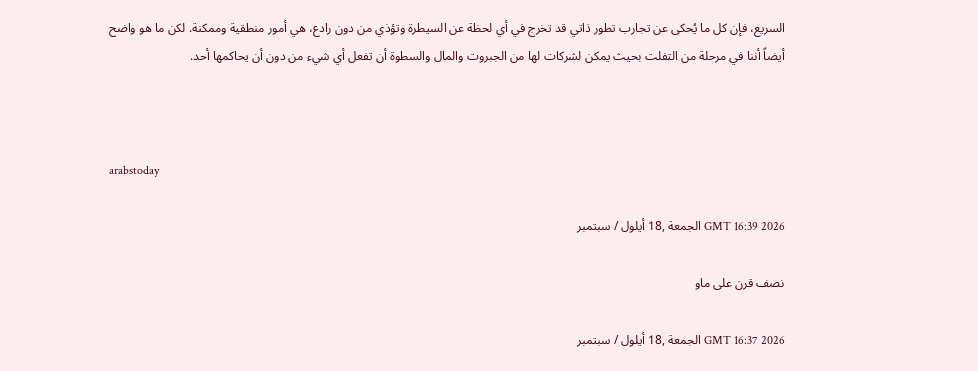السريع، فإن كل ما يُحكى عن تجارب تطور ذاتي قد تخرج في أي لحظة عن السيطرة وتؤذي من دون رادع، هي أمور منطقية وممكنة. لكن ما هو واضح أيضاً أننا في مرحلة من التفلت بحيث يمكن لشركات لها من الجبروت والمال والسطوة أن تفعل أي شيء من دون أن يحاكمها أحد.



arabstoday

GMT 16:39 2026 الجمعة ,18 أيلول / سبتمبر

نصف قرن على ماو

GMT 16:37 2026 الجمعة ,18 أيلول / سبتمبر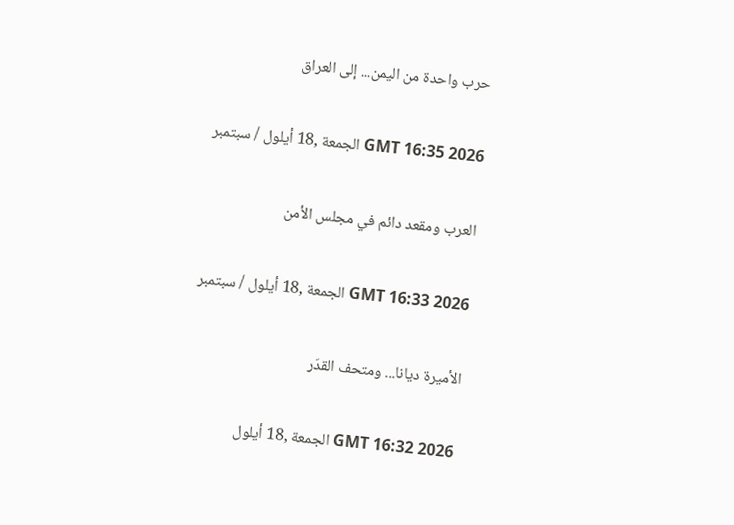حرب واحدة من اليمن... إلى العراق

GMT 16:35 2026 الجمعة ,18 أيلول / سبتمبر

العرب ومقعد دائم في مجلس الأمن

GMT 16:33 2026 الجمعة ,18 أيلول / سبتمبر

الأميرة ديانا... ومتحف القدَر

GMT 16:32 2026 الجمعة ,18 أيلول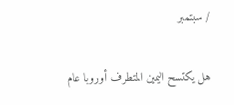/ سبتمبر

هل يكتسح اليمين المتطرف أوروبا عام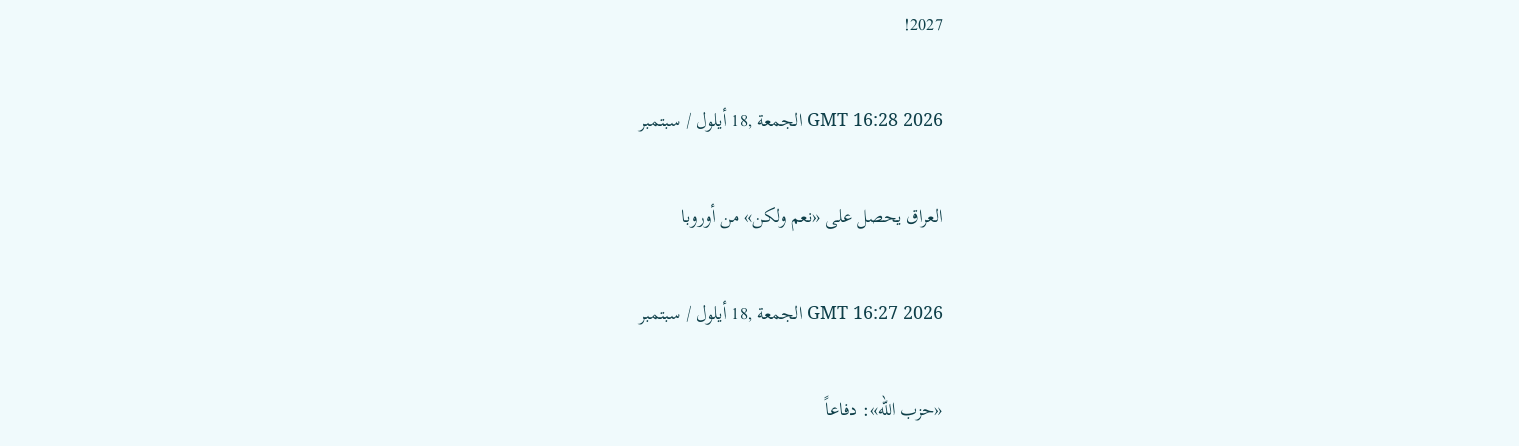2027!

GMT 16:28 2026 الجمعة ,18 أيلول / سبتمبر

العراق يحصل على «نعم ولكن» من أوروبا

GMT 16:27 2026 الجمعة ,18 أيلول / سبتمبر

«حزب الله»: دفاعاً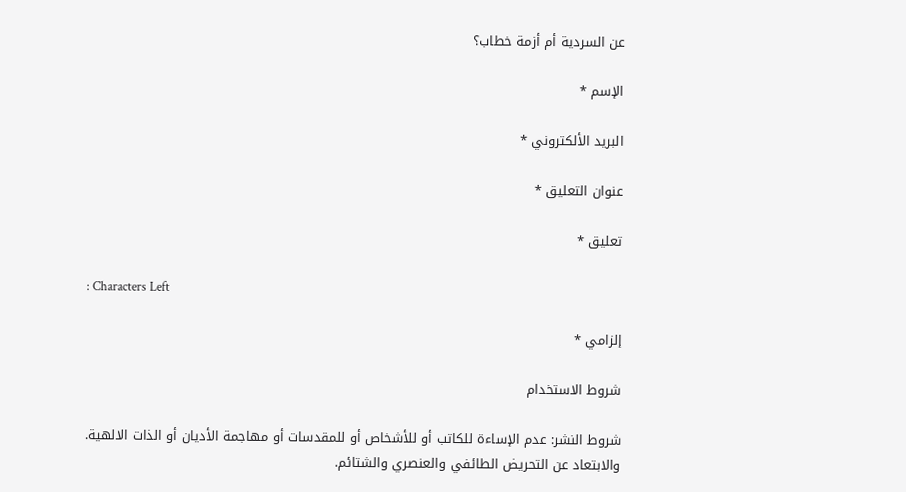عن السردية أم أزمة خطاب؟

الإسم *

البريد الألكتروني *

عنوان التعليق *

تعليق *

: Characters Left

إلزامي *

شروط الاستخدام

شروط النشر: عدم الإساءة للكاتب أو للأشخاص أو للمقدسات أو مهاجمة الأديان أو الذات الالهية. والابتعاد عن التحريض الطائفي والعنصري والشتائم.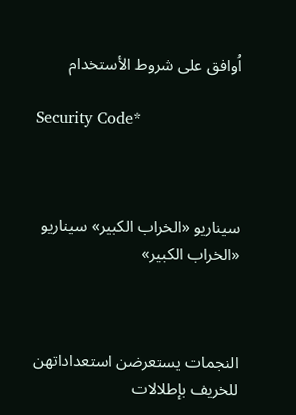اُوافق على شروط الأستخدام

Security Code*



سيناريو «الخراب الكبير» سيناريو «الخراب الكبير»



النجمات يستعرضن استعداداتهن للخريف بإطلالات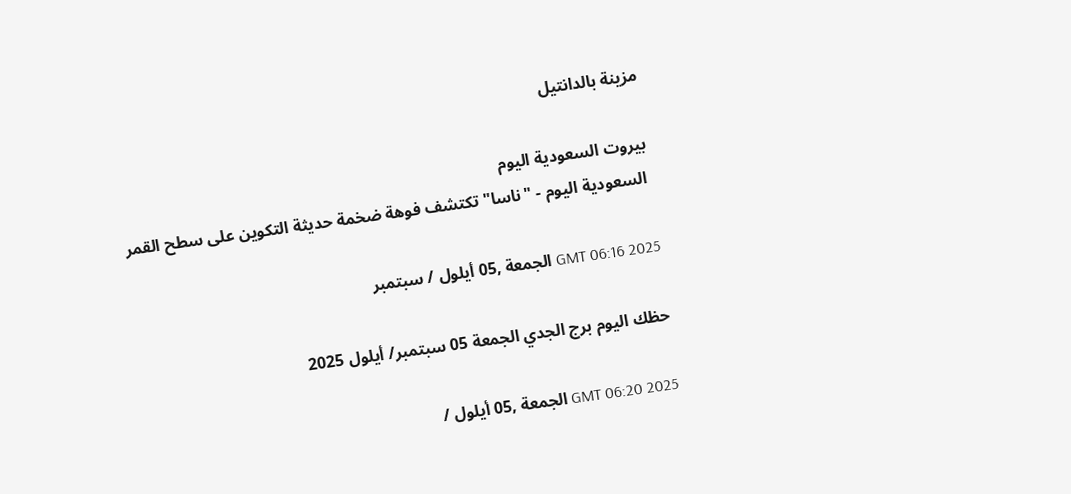مزينة بالدانتيل

بيروت السعودية اليوم
 السعودية اليوم - "ناسا" تكتشف فوهة ضخمة حديثة التكوين على سطح القمر

GMT 06:16 2025 الجمعة ,05 أيلول / سبتمبر

حظك اليوم برج الجدي الجمعة 05 سبتمبر/ أيلول 2025

GMT 06:20 2025 الجمعة ,05 أيلول /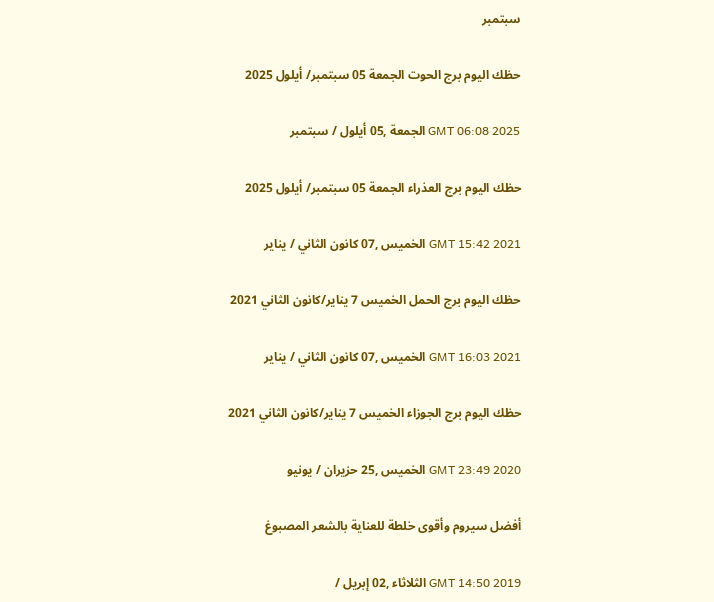سبتمبر

حظك اليوم برج الحوت الجمعة 05 سبتمبر/ أيلول 2025

GMT 06:08 2025 الجمعة ,05 أيلول / سبتمبر

حظك اليوم برج العذراء الجمعة 05 سبتمبر/ أيلول 2025

GMT 15:42 2021 الخميس ,07 كانون الثاني / يناير

حظك اليوم برج الحمل الخميس 7 يناير/كانون الثاني 2021

GMT 16:03 2021 الخميس ,07 كانون الثاني / يناير

حظك اليوم برج الجوزاء الخميس 7 يناير/كانون الثاني 2021

GMT 23:49 2020 الخميس ,25 حزيران / يونيو

أفضل سيروم وأقوى خلطة للعناية بالشعر المصبوغ

GMT 14:50 2019 الثلاثاء ,02 إبريل /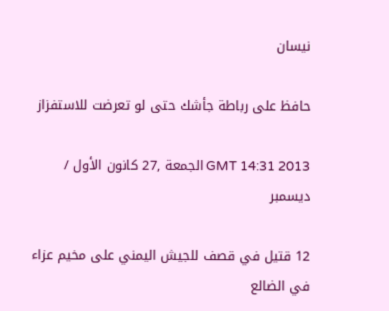نيسان

حافظ على رباطة جأشك حتى لو تعرضت للاستفزاز

GMT 14:31 2013 الجمعة ,27 كانون الأول / ديسمبر

12 قتيل في قصف للجيش اليمني على مخيم عزاء في الضالع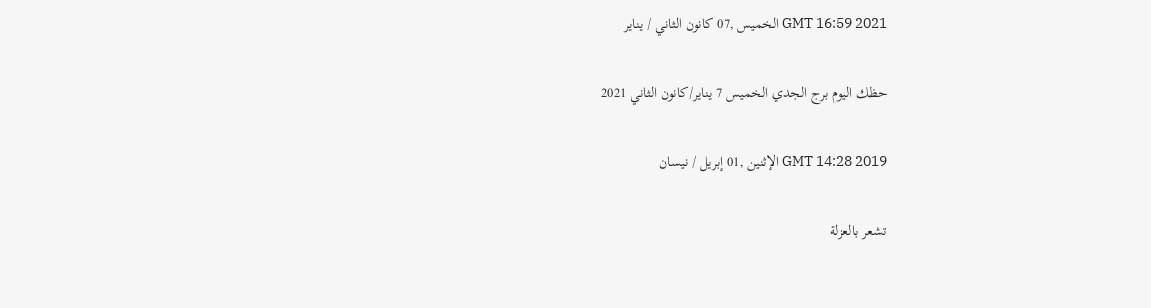GMT 16:59 2021 الخميس ,07 كانون الثاني / يناير

حظك اليوم برج الجدي الخميس 7 يناير/كانون الثاني 2021

GMT 14:28 2019 الإثنين ,01 إبريل / نيسان

تشعر بالعزلة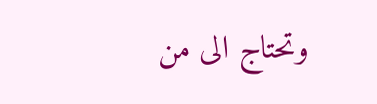وتحتاج الى من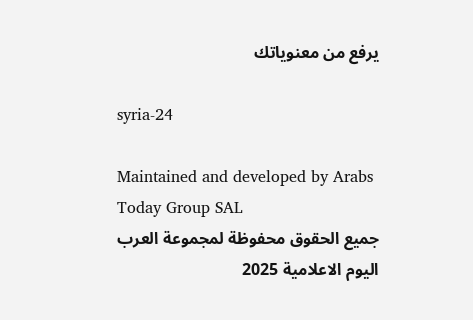يرفع من معنوياتك

syria-24

Maintained and developed by Arabs Today Group SAL
جميع الحقوق محفوظة لمجموعة العرب اليوم الاعلامية 2025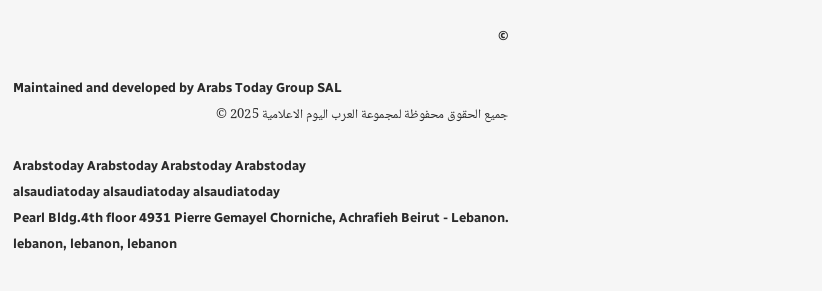©

Maintained and developed by Arabs Today Group SAL
جميع الحقوق محفوظة لمجموعة العرب اليوم الاعلامية 2025 ©

Arabstoday Arabstoday Arabstoday Arabstoday
alsaudiatoday alsaudiatoday alsaudiatoday
Pearl Bldg.4th floor 4931 Pierre Gemayel Chorniche, Achrafieh Beirut - Lebanon.
lebanon, lebanon, lebanon